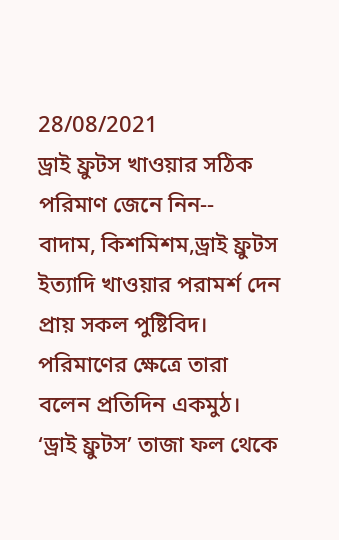28/08/2021
ড্রাই ফ্রুটস খাওয়ার সঠিক পরিমাণ জেনে নিন--
বাদাম, কিশমিশম,ড্রাই ফ্রুটস ইত্যাদি খাওয়ার পরামর্শ দেন প্রায় সকল পুষ্টিবিদ। পরিমাণের ক্ষেত্রে তারা বলেন প্রতিদিন একমুঠ।
‘ড্রাই ফ্রুটস’ তাজা ফল থেকে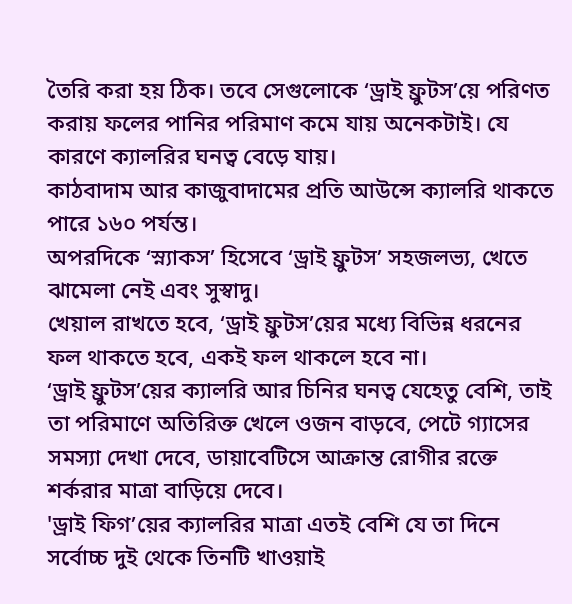তৈরি করা হয় ঠিক। তবে সেগুলোকে ‘ড্রাই ফ্রুটস’য়ে পরিণত করায় ফলের পানির পরিমাণ কমে যায় অনেকটাই। যে কারণে ক্যালরির ঘনত্ব বেড়ে যায়।
কাঠবাদাম আর কাজুবাদামের প্রতি আউন্সে ক্যালরি থাকতে পারে ১৬০ পর্যন্ত।
অপরদিকে ‘স্ন্যাকস’ হিসেবে ‘ড্রাই ফ্রুটস’ সহজলভ্য, খেতে ঝামেলা নেই এবং সুস্বাদু।
খেয়াল রাখতে হবে, ‘ড্রাই ফ্রুটস’য়ের মধ্যে বিভিন্ন ধরনের ফল থাকতে হবে, একই ফল থাকলে হবে না।
‘ড্রাই ফ্রুটস’য়ের ক্যালরি আর চিনির ঘনত্ব যেহেতু বেশি, তাই তা পরিমাণে অতিরিক্ত খেলে ওজন বাড়বে, পেটে গ্যাসের সমস্যা দেখা দেবে, ডায়াবেটিসে আক্রান্ত রোগীর রক্তে শর্করার মাত্রা বাড়িয়ে দেবে।
'ড্রাই ফিগ’য়ের ক্যালরির মাত্রা এতই বেশি যে তা দিনে সর্বোচ্চ দুই থেকে তিনটি খাওয়াই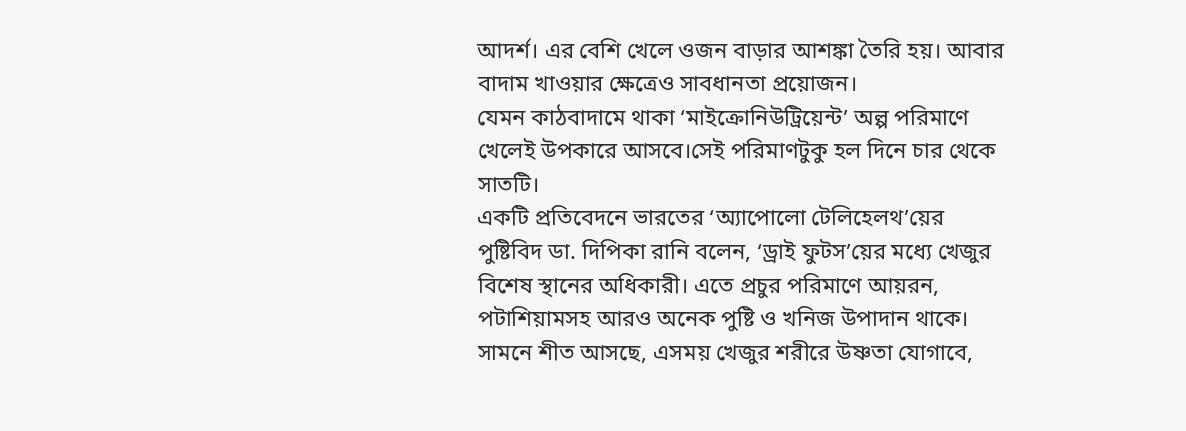আদর্শ। এর বেশি খেলে ওজন বাড়ার আশঙ্কা তৈরি হয়। আবার বাদাম খাওয়ার ক্ষেত্রেও সাবধানতা প্রয়োজন।
যেমন কাঠবাদামে থাকা ‘মাইক্রোনিউট্রিয়েন্ট’ অল্প পরিমাণে খেলেই উপকারে আসবে।সেই পরিমাণটুকু হল দিনে চার থেকে সাতটি।
একটি প্রতিবেদনে ভারতের ‘অ্যাপোলো টেলিহেলথ’য়ের পুষ্টিবিদ ডা. দিপিকা রানি বলেন, ‘ড্রাই ফুটস’য়ের মধ্যে খেজুর বিশেষ স্থানের অধিকারী। এতে প্রচুর পরিমাণে আয়রন, পটাশিয়ামসহ আরও অনেক পুষ্টি ও খনিজ উপাদান থাকে।
সামনে শীত আসছে, এসময় খেজুর শরীরে উষ্ণতা যোগাবে,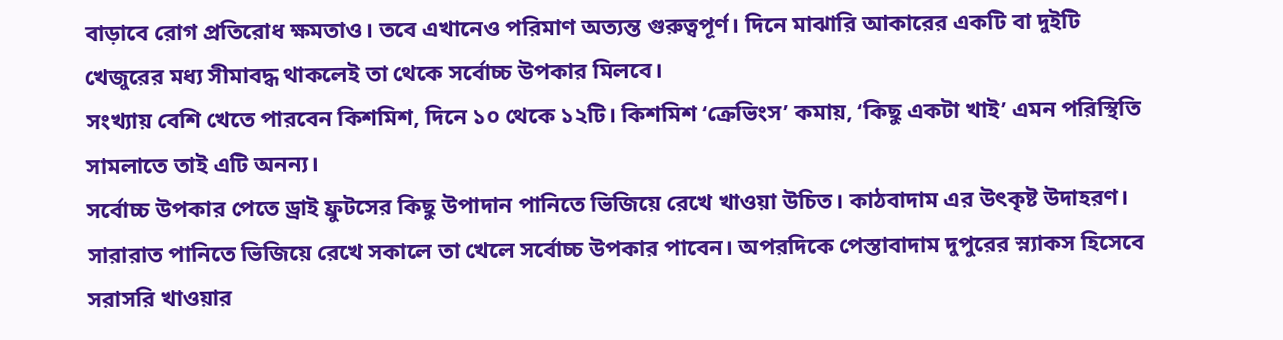বাড়াবে রোগ প্রতিরোধ ক্ষমতাও। তবে এখানেও পরিমাণ অত্যন্ত গুরুত্বপূর্ণ। দিনে মাঝারি আকারের একটি বা দুইটি খেজুরের মধ্য সীমাবদ্ধ থাকলেই তা থেকে সর্বোচ্চ উপকার মিলবে।
সংখ্যায় বেশি খেতে পারবেন কিশমিশ, দিনে ১০ থেকে ১২টি। কিশমিশ ‘ক্রেভিংস’ কমায়, ‘কিছু একটা খাই’ এমন পরিস্থিতি সামলাতে তাই এটি অনন্য।
সর্বোচ্চ উপকার পেতে ড্রাই ফ্রুটসের কিছু উপাদান পানিতে ভিজিয়ে রেখে খাওয়া উচিত। কাঠবাদাম এর উৎকৃষ্ট উদাহরণ। সারারাত পানিতে ভিজিয়ে রেখে সকালে তা খেলে সর্বোচ্চ উপকার পাবেন। অপরদিকে পেস্তাবাদাম দুপুরের স্ন্যাকস হিসেবে সরাসরি খাওয়ার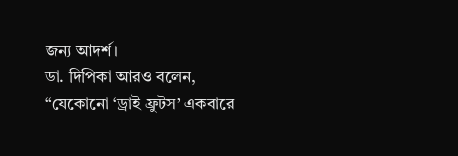জন্য আদর্শ।
ডা. দিপিকা আরও বলেন, “যেকোনো ‘ড্রাই ফ্রুটস’ একবারে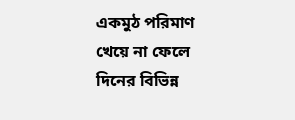একমুঠ পরিমাণ খেয়ে না ফেলে দিনের বিভিন্ন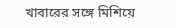খাবারের সঙ্গে মিশিয়ে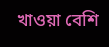খাওয়া বেশি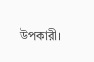উপকারী।